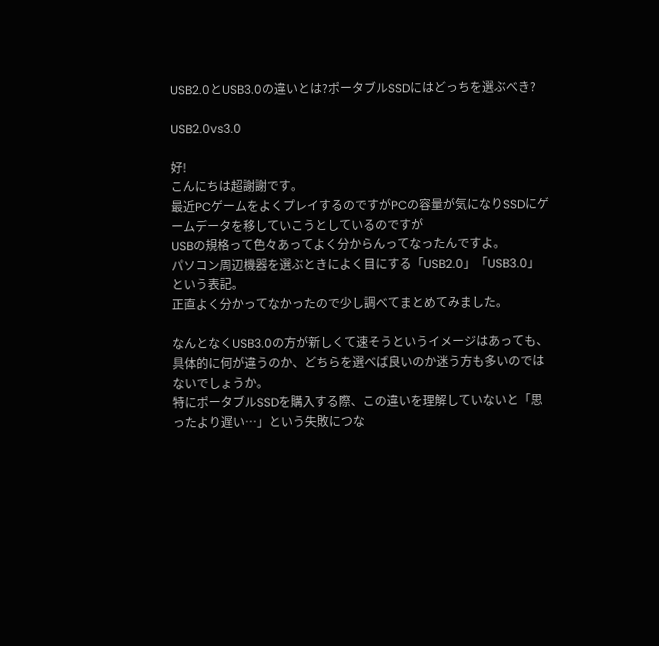USB2.0とUSB3.0の違いとは?ポータブルSSDにはどっちを選ぶべき?

USB2.0vs3.0

好!
こんにちは超謝謝です。
最近PCゲームをよくプレイするのですがPCの容量が気になりSSDにゲームデータを移していこうとしているのですが
USBの規格って色々あってよく分からんってなったんですよ。
パソコン周辺機器を選ぶときによく目にする「USB2.0」「USB3.0」という表記。
正直よく分かってなかったので少し調べてまとめてみました。

なんとなくUSB3.0の方が新しくて速そうというイメージはあっても、具体的に何が違うのか、どちらを選べば良いのか迷う方も多いのではないでしょうか。
特にポータブルSSDを購入する際、この違いを理解していないと「思ったより遅い…」という失敗につな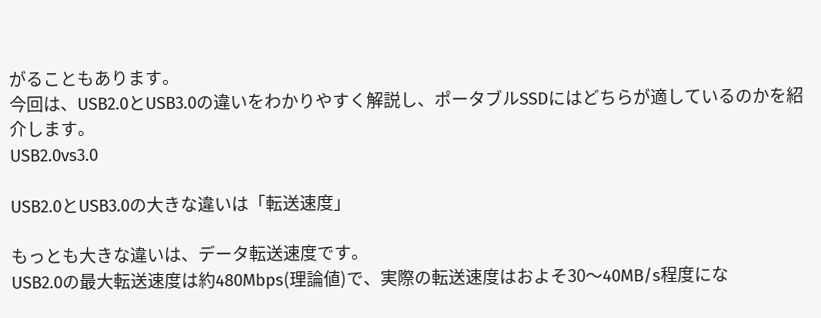がることもあります。
今回は、USB2.0とUSB3.0の違いをわかりやすく解説し、ポータブルSSDにはどちらが適しているのかを紹介します。
USB2.0vs3.0

USB2.0とUSB3.0の大きな違いは「転送速度」

もっとも大きな違いは、データ転送速度です。
USB2.0の最大転送速度は約480Mbps(理論値)で、実際の転送速度はおよそ30〜40MB/s程度にな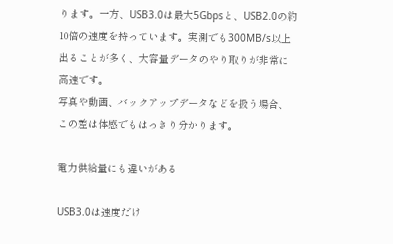ります。一方、USB3.0は最大5Gbpsと、USB2.0の約10倍の速度を持っています。実測でも300MB/s以上出ることが多く、大容量データのやり取りが非常に高速です。
写真や動画、バックアップデータなどを扱う場合、この差は体感でもはっきり分かります。

電力供給量にも違いがある

USB3.0は速度だけ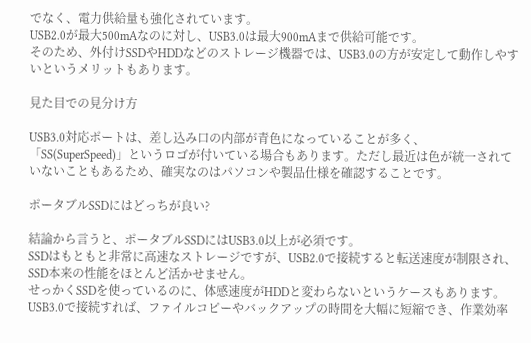でなく、電力供給量も強化されています。
USB2.0が最大500mAなのに対し、USB3.0は最大900mAまで供給可能です。
そのため、外付けSSDやHDDなどのストレージ機器では、USB3.0の方が安定して動作しやすいというメリットもあります。

見た目での見分け方

USB3.0対応ポートは、差し込み口の内部が青色になっていることが多く、「SS(SuperSpeed)」というロゴが付いている場合もあります。ただし最近は色が統一されていないこともあるため、確実なのはパソコンや製品仕様を確認することです。

ポータブルSSDにはどっちが良い?

結論から言うと、ポータブルSSDにはUSB3.0以上が必須です。
SSDはもともと非常に高速なストレージですが、USB2.0で接続すると転送速度が制限され、SSD本来の性能をほとんど活かせません。
せっかくSSDを使っているのに、体感速度がHDDと変わらないというケースもあります。
USB3.0で接続すれば、ファイルコピーやバックアップの時間を大幅に短縮でき、作業効率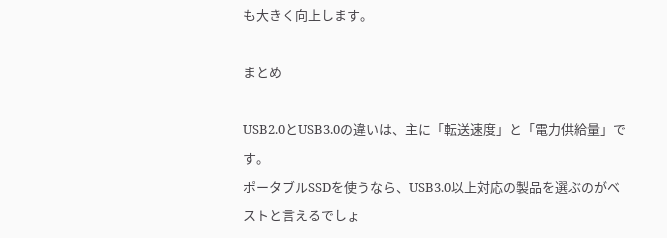も大きく向上します。

まとめ

USB2.0とUSB3.0の違いは、主に「転送速度」と「電力供給量」です。
ポータブルSSDを使うなら、USB3.0以上対応の製品を選ぶのがベストと言えるでしょ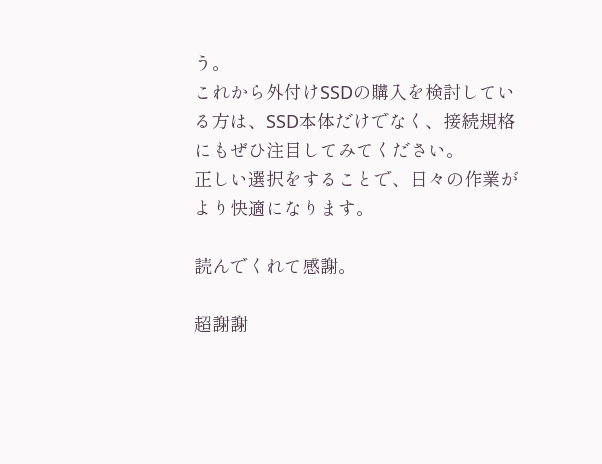う。
これから外付けSSDの購入を検討している方は、SSD本体だけでなく、接続規格にもぜひ注目してみてください。
正しい選択をすることで、日々の作業がより快適になります。

読んでくれて感謝。

超謝謝